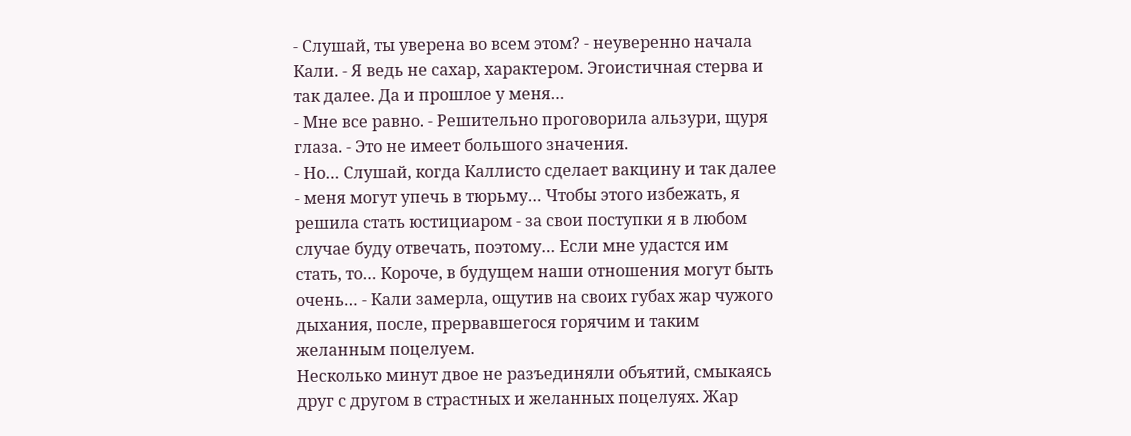- Слушай, ты уверена во всем этом? - неуверенно начала Кали. - Я ведь не сахар, характером. Эгоистичная стерва и так далее. Да и прошлое у меня…
- Мне все равно. - Решительно проговорила альзури, щуря глаза. - Это не имеет большого значения.
- Но… Слушай, когда Каллисто сделает вакцину и так далее - меня могут упечь в тюрьму… Чтобы этого избежать, я решила стать юстициаром - за свои поступки я в любом случае буду отвечать, поэтому… Если мне удастся им стать, то… Короче, в будущем наши отношения могут быть очень… - Кали замерла, ощутив на своих губах жар чужого дыхания, после, прервавшегося горячим и таким желанным поцелуем.
Несколько минут двое не разъединяли объятий, смыкаясь друг с другом в страстных и желанных поцелуях. Жар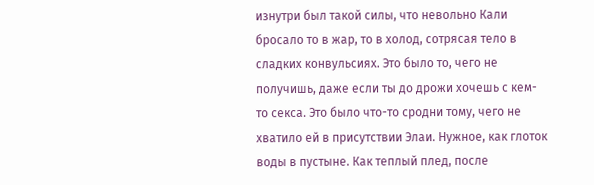изнутри был такой силы, что невольно Кали бросало то в жар, то в холод, сотрясая тело в сладких конвульсиях. Это было то, чего не получишь, даже если ты до дрожи хочешь с кем-то секса. Это было что-то сродни тому, чего не хватило ей в присутствии Элаи. Нужное, как глоток воды в пустыне. Как теплый плед, после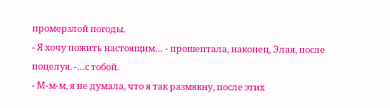промерзлой погоды.
- Я хочу пожить настоящим… - прошептала, наконец, Элая, после поцелуя. -…с тобой.
- М-м-м, я не думала, что я так размякну, после этих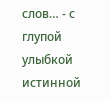слов… - с глупой улыбкой истинной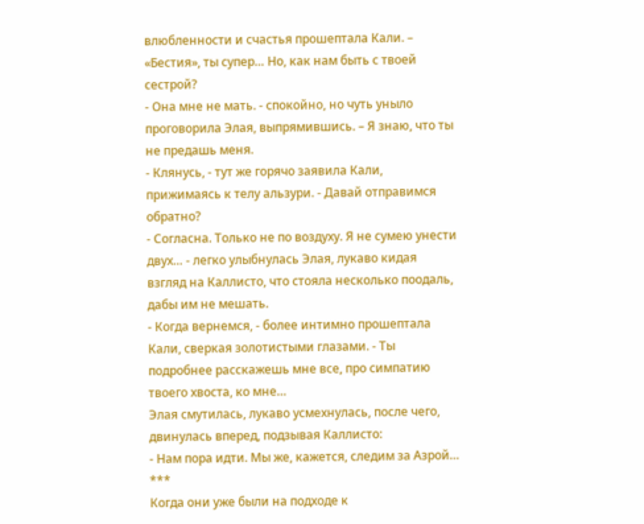влюбленности и счастья прошептала Кали. – «Бестия», ты супер… Но, как нам быть с твоей сестрой?
- Она мне не мать. - спокойно, но чуть уныло проговорила Элая, выпрямившись. – Я знаю, что ты не предашь меня.
- Клянусь, - тут же горячо заявила Кали, прижимаясь к телу альзури. - Давай отправимся обратно?
- Согласна. Только не по воздуху. Я не сумею унести двух… - легко улыбнулась Элая, лукаво кидая взгляд на Каллисто, что стояла несколько поодаль, дабы им не мешать.
- Когда вернемся, - более интимно прошептала Кали, сверкая золотистыми глазами. - Ты подробнее расскажешь мне все, про симпатию твоего хвоста, ко мне…
Элая смутилась, лукаво усмехнулась, после чего, двинулась вперед, подзывая Каллисто:
- Нам пора идти. Мы же, кажется, следим за Азрой…
***
Когда они уже были на подходе к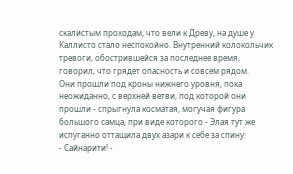скалистым проходам, что вели к Древу, на душе у Каллисто стало неспокойно. Внутренний колокольчик тревоги, обострившейся за последнее время, говорил, что грядет опасность и совсем рядом.
Они прошли под кроны нижнего уровня, пока неожиданно, с верхней ветви, под которой они прошли - спрыгнула косматая, могучая фигура большого самца, при виде которого - Элая тут же испуганно оттащила двух азари к себе за спину:
- Сайнарити! -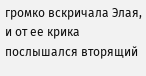громко вскричала Элая, и от ее крика послышался вторящий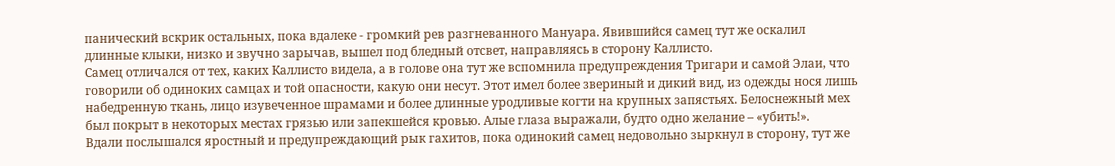панический вскрик остальных, пока вдалеке - громкий рев разгневанного Мануара. Явившийся самец тут же оскалил длинные клыки, низко и звучно зарычав, вышел под бледный отсвет, направляясь в сторону Каллисто.
Самец отличался от тех, каких Каллисто видела, а в голове она тут же вспомнила предупреждения Тригари и самой Элаи, что говорили об одиноких самцах и той опасности, какую они несут. Этот имел более звериный и дикий вид, из одежды нося лишь набедренную ткань, лицо изувеченное шрамами и более длинные уродливые когти на крупных запястьях. Белоснежный мех был покрыт в некоторых местах грязью или запекшейся кровью. Алые глаза выражали, будто одно желание – «убить!».
Вдали послышался яростный и предупреждающий рык гахитов, пока одинокий самец недовольно зыркнул в сторону, тут же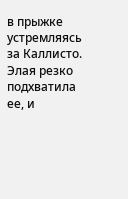в прыжке устремляясь за Каллисто.
Элая резко подхватила ее, и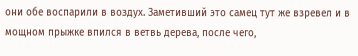они обе воспарили в воздух. Заметивший это самец тут же взревел и в мощном прыжке впился в ветвь дерева, после чего,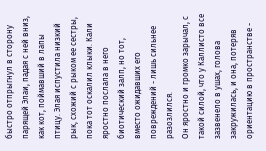быстро отпрыгнул в сторону парящей Элаи, падая с ней вниз, как кот, поймавший в лапы птицу. Элая испустила низкий рык, схожий с рыком ее сестры, пока тот оскалил клыки. Кали яростно послала в него биотический залп, но тот, вместо ожидавших его повреждений - лишь сильнее разозлился.
Он яростно и громко зарычал, с такой силой, что у Каллисто все зазвенело в ушах, голова закружилась, и она, потеряв ориентацию в пространстве -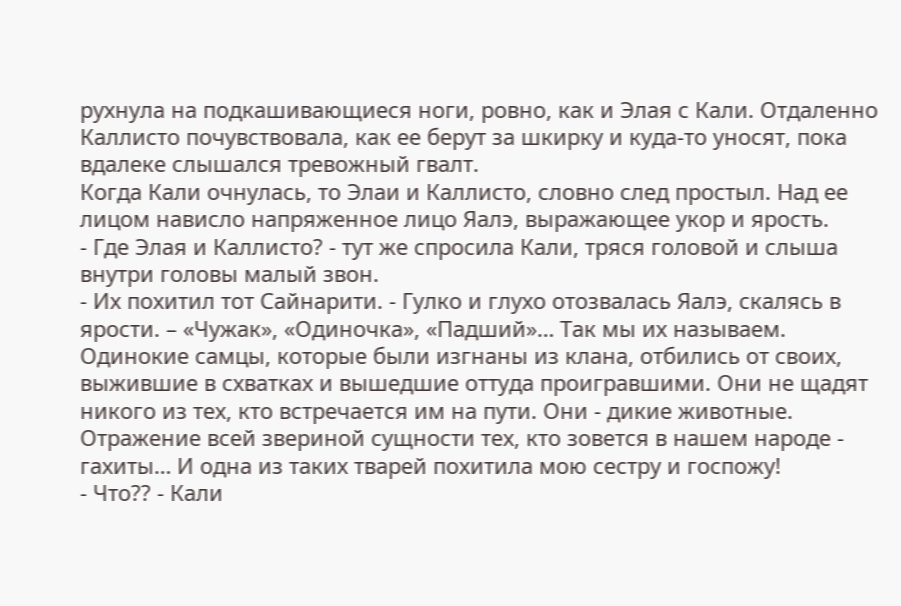рухнула на подкашивающиеся ноги, ровно, как и Элая с Кали. Отдаленно Каллисто почувствовала, как ее берут за шкирку и куда-то уносят, пока вдалеке слышался тревожный гвалт.
Когда Кали очнулась, то Элаи и Каллисто, словно след простыл. Над ее лицом нависло напряженное лицо Яалэ, выражающее укор и ярость.
- Где Элая и Каллисто? - тут же спросила Кали, тряся головой и слыша внутри головы малый звон.
- Их похитил тот Сайнарити. - Гулко и глухо отозвалась Яалэ, скалясь в ярости. – «Чужак», «Одиночка», «Падший»… Так мы их называем. Одинокие самцы, которые были изгнаны из клана, отбились от своих, выжившие в схватках и вышедшие оттуда проигравшими. Они не щадят никого из тех, кто встречается им на пути. Они - дикие животные. Отражение всей звериной сущности тех, кто зовется в нашем народе - гахиты… И одна из таких тварей похитила мою сестру и госпожу!
- Что?? - Кали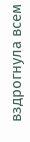вздрогнула всем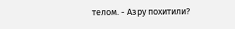телом. - Азру похитили?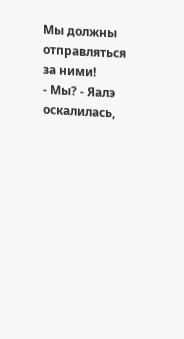Мы должны отправляться за ними!
- Мы? - Яалэ оскалилась,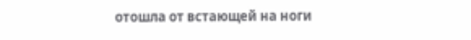отошла от встающей на ноги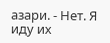азари. - Нет. Я иду их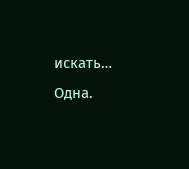искать… Одна.